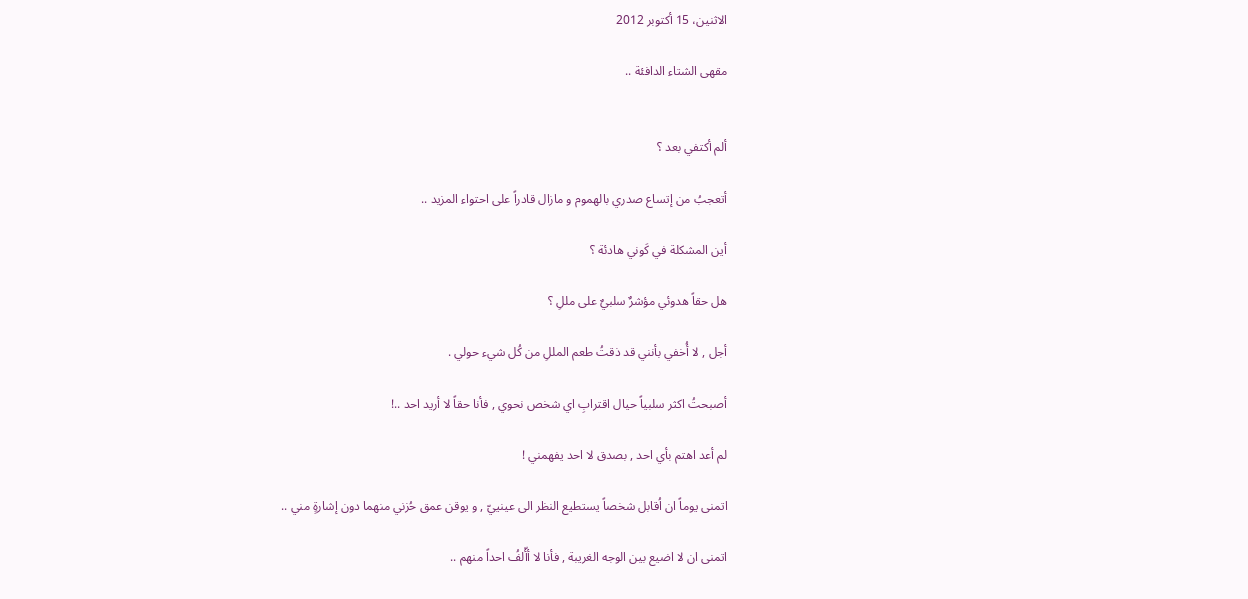الاثنين، 15 أكتوبر 2012

مقهى الشتاء الدافئة ..


ألم أكتفي بعد ؟

أتعجبُ من إتساع صدري بالهموم و مازال قادراً على احتواء المزيد ..

أين المشكلة في كَوني هادئة ؟

هل حقاً هدوئي مؤشرٌ سلبيٌ على مللِ ؟

أجل , لا أُخفي بأنني قد ذقتُ طعم المللِ من كُل شيء حولي .

أصبحتُ اكثر سلبياً حيال اقترابِ اي شخص نحوي , فأنا حقاً لا أريد احد ..!

لم أعد اهتم بأي احد , بصدق لا احد يفهمني !

اتمنى يوماً ان اُقابل شخصاً يستطيع النظر الى عينييّ , و يوقن عمق حُزني منهما دون إشارةٍ مني ..

اتمنى ان لا اضيع بين الوجه الغريبة , فأنا لا أأّلفُ احداً منهم ..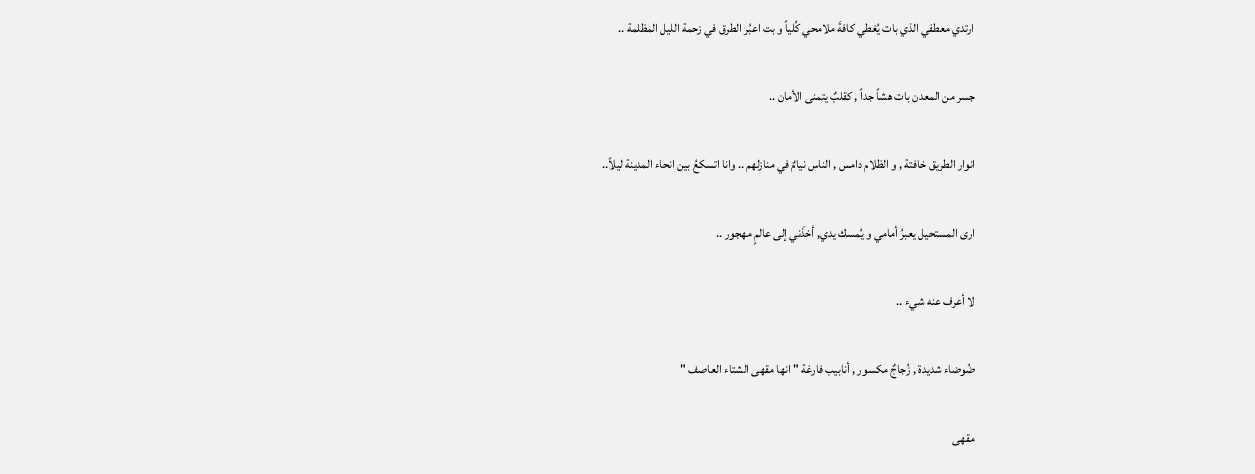ارتدي معطفي الذي بات يُغطي كافةَ ملامحي كُلياً و بت اعبُر الطرق في زحمة الليل المظلمة ..

جسر من المعدن بات هشاً جداً , كقلبٌ يتمنى الأمان ..

انوار الطريق خافتة , و الظلام دامس , الناس نيامٌ في منازلهم .. وانا اتسكعُ بين انحاء المدينة ليلاً..

ارى المستحيل يعبرُ أمامي و يُمسك يدي, أخذَني إلى عالمٍ مهجور ..

لا أعرف عنه شيء ..

ضُوضاء شديدة , زُجاجٌ مكسور , أنابيب فارغة " انها مقهى الشتاء العاصف "

مقهى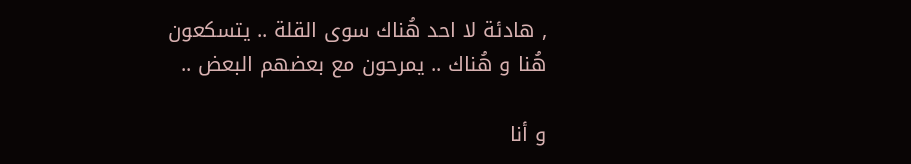, هادئة لا احد هُناك سوى القلة .. يتسكعون هُنا و هُناك .. يمرحون مع بعضهم البعض ..

و أنا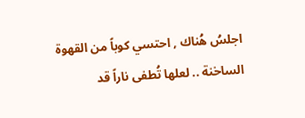اجلسُ هُناك , احتسي كوباً من القهوة الساخنة .. لعلها تُطفى ناراً قد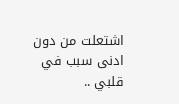اشتعلت من دون ادنى سبب في قلبي ..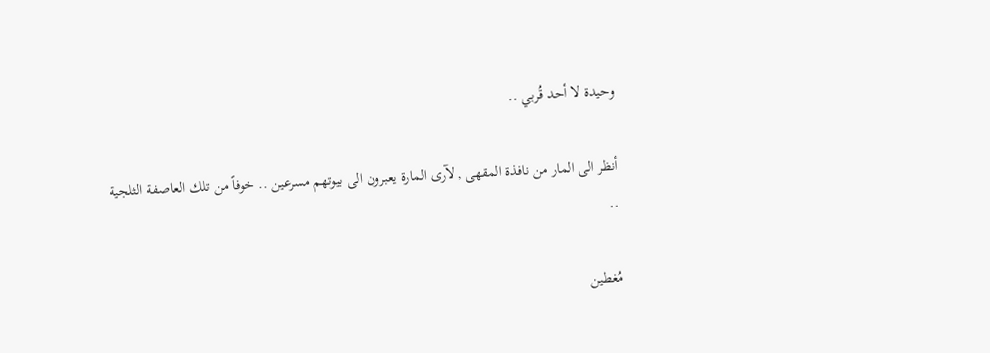وحيدة لا أحد قُربي ..

أنظر الى المار من نافذة المقهى , لآرى المارة يعبرون الى بيوتهم مسرعين .. خوفاً من تلك العاصفة الثلجية ..

مُغطين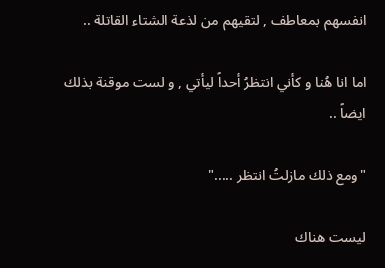انفسهم بمعاطف , لتقيهم من لذعة الشتاء القاتلة ..

اما انا هُنا و كأني انتظرُ أحداً ليأتي , و لست موقنة بذلك ايضاً ..

"ومع ذلك مازلتُ انتظر ....."

ليست هناك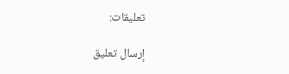تعليقات:

إرسال تعليق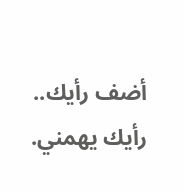أضف رأيك.. رأيك يهمني.